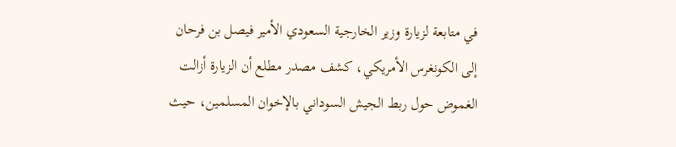في متابعة لزيارة وزير الخارجية السعودي الأمير فيصل بن فرحان إلى الكونغرس الأمريكي، كشف مصدر مطلع أن الزيارة أزالت الغموض حول ربط الجيش السوداني بالإخوان المسلمين، حيث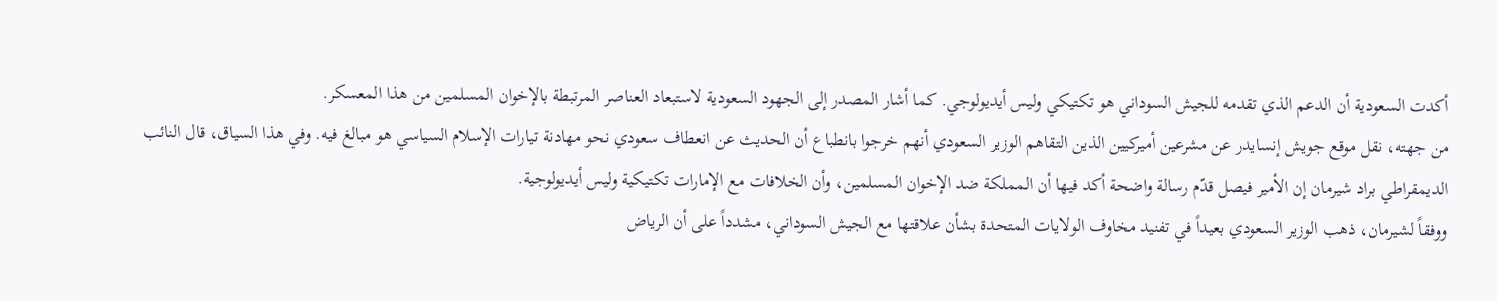أكدت السعودية أن الدعم الذي تقدمه للجيش السوداني هو تكتيكي وليس أيديولوجي. كما أشار المصدر إلى الجهود السعودية لاستبعاد العناصر المرتبطة بالإخوان المسلمين من هذا المعسكر.
من جهته، نقل موقع جويش إنسايدر عن مشرعين أميركيين الذين التقاهم الوزير السعودي أنهم خرجوا بانطباع أن الحديث عن انعطاف سعودي نحو مهادنة تيارات الإسلام السياسي هو مبالغ فيه. وفي هذا السياق، قال النائب الديمقراطي براد شيرمان إن الأمير فيصل قدّم رسالة واضحة أكد فيها أن المملكة ضد الإخوان المسلمين، وأن الخلافات مع الإمارات تكتيكية وليس أيديولوجية.
ووفقاً لشيرمان، ذهب الوزير السعودي بعيداً في تفنيد مخاوف الولايات المتحدة بشأن علاقتها مع الجيش السوداني، مشدداً على أن الرياض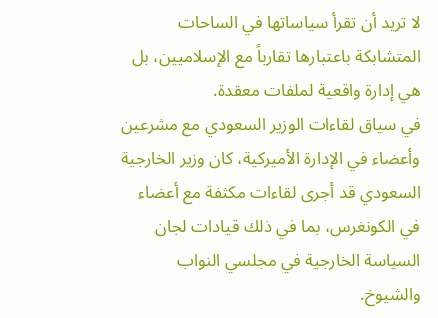لا تريد أن تقرأ سياساتها في الساحات المتشابكة باعتبارها تقارباً مع الإسلاميين، بل هي إدارة واقعية لملفات معقدة.
في سياق لقاءات الوزير السعودي مع مشرعين وأعضاء في الإدارة الأميركية، كان وزير الخارجية السعودي قد أجرى لقاءات مكثفة مع أعضاء في الكونغرس، بما في ذلك قيادات لجان السياسة الخارجية في مجلسي النواب والشيوخ.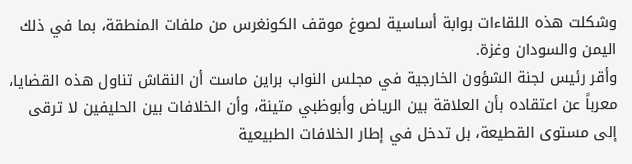وشكلت هذه اللقاءات بوابة أساسية لصوغ موقف الكونغرس من ملفات المنطقة، بما في ذلك اليمن والسودان وغزة.
وأقر رئيس لجنة الشؤون الخارجية في مجلس النواب براين ماست أن النقاش تناول هذه القضايا، معرباً عن اعتقاده بأن العلاقة بين الرياض وأبوظبي متينة، وأن الخلافات بين الحليفين لا ترقى إلى مستوى القطيعة، بل تدخل في إطار الخلافات الطبيعية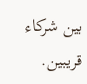بين شركاء قريبين.